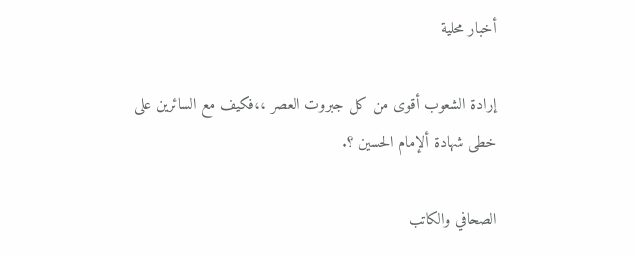أخبار محلية

إرادة الشعوب أقوى من كل جبروت العصر ،،فكيف مع السائرين على خطى شهادة ألإمام الحسين ؟.

الصحافي والكاتب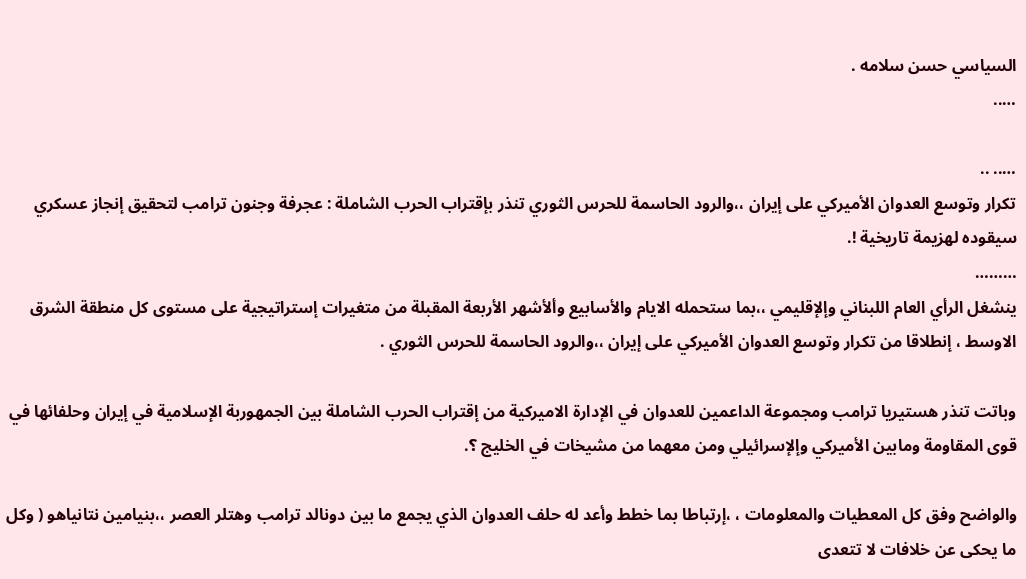السياسي حسن سلامه .
…..

….. ..
تكرار وتوسع العدوان الأميركي على إيران ،،والرود الحاسمة للحرس الثوري تنذر بإقتراب الحرب الشاملة : عجرفة وجنون ترامب لتحقيق إنجاز عسكري سيقوده لهزيمة تاريخية !.
………
ينشغل الرأي العام اللبناني وإلإقليمي ،،بما ستحمله الايام والأسابيع وألأشهر الأربعة المقبلة من متغيرات إستراتيجية على مستوى كل منطقة الشرق الاوسط ، إنطلاقا من تكرار وتوسع العدوان الأميركي على إيران ،،والرود الحاسمة للحرس الثوري .

وباتت تنذر هستيريا ترامب ومجموعة الداعمين للعدوان في الإدارة الاميركية من إقتراب الحرب الشاملة بين الجمهوربة الإسلامية في إيران وحلفائها في قوى المقاومة ومابين الأميركي وإلإسرائيلي ومن معهما من مشيخات في الخليج ؟.

والواضح وفق كل المعطيات والمعلومات ، ،إرتباطا بما خطط وأعد له حلف العدوان الذي يجمع ما بين دونالد ترامب وهتلر العصر ،،بنيامين نتانياهو ( وكل ما يحكى عن خلافات لا تتعدى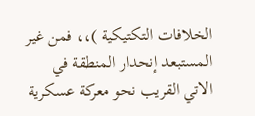الخلافات التكتيكية )،، فمن غير المستبعد إنحدار المنطقة في الاتي القريب نحو معركة عسكرية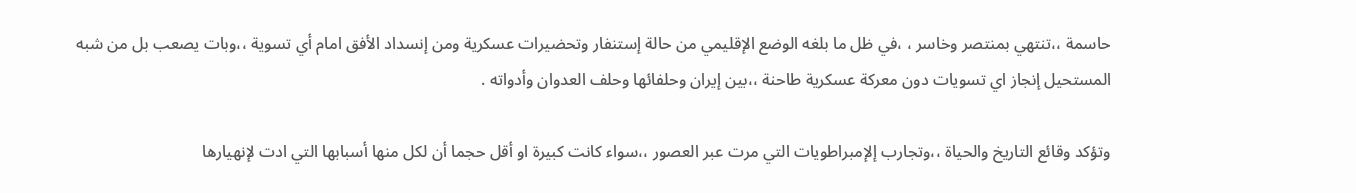حاسمة ،،تنتهي بمنتصر وخاسر ، ،في ظل ما بلغه الوضع الإقليمي من حالة إستنفار وتحضيرات عسكرية ومن إنسداد الأفق امام أي تسوية ،،وبات يصعب بل من شبه المستحيل إنجاز اي تسويات دون معركة عسكرية طاحنة ،،بين إيران وحلفائها وحلف العدوان وأدواته .

وتؤكد وقائع التاريخ والحياة ،،وتجارب إلإمبراطويات التي مرت عبر العصور ،،سواء كانت كبيرة او أقل حجما أن لكل منها أسبابها التي ادت لإنهيارها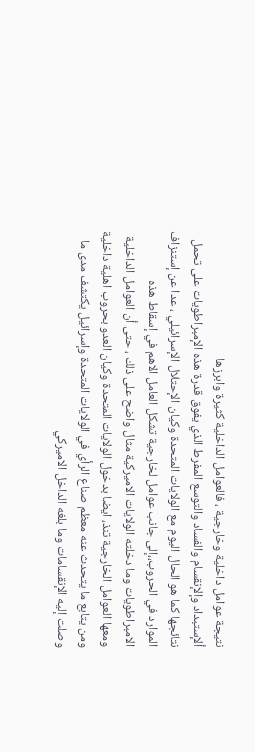نتيجة عوامل داخلية وخارجية ، فالعوامل الداخلية كثيرة وابرزها
ألإستبداد وإلإنقسام والفساد والتوسع المفرط الذي يفوق قدرة هذه الإمبراطويات على تحمل نتائجها كما هو الحال اليوم مع الولايات المتحدة وكيان الإحتلال الإسرائيلي ، عدا عن إستنزاف الموارد في الحروب،،إلى جانب عوامل لخارجية تشكل العامل الاهم في إسقاط هذه الامبراطويات وما دخلته الولايات الاميركية مثال واضح على ذلك ، حتى أن العوامل الداخلية ومعها العوامل الخارجية تنذ، ايضا بدخول الولايات المتحدة وكيان العدو بحروب اهلية داخلية ومن يتابع ما يتحدث عنه معظم صناع الرأي في الولايات المتحدة وإسرائيل يكتشف مدى ما وصلت إليه الإنقسامات وما بلغه الداخل الاميركي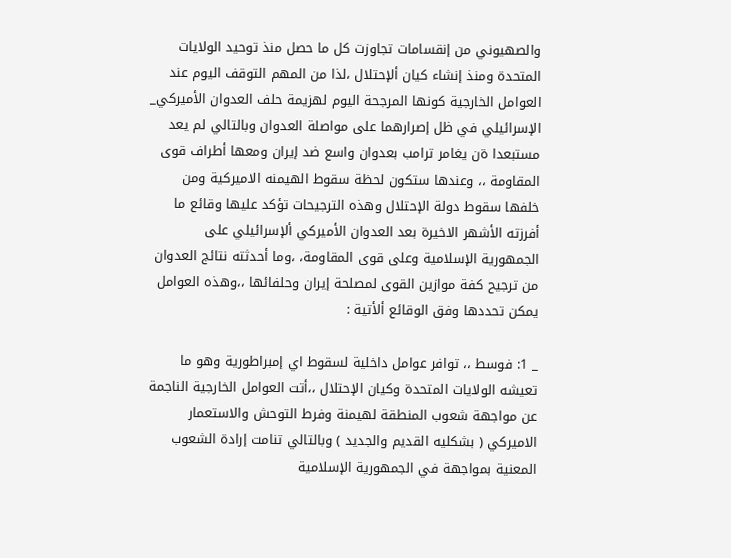والصهيوني من إنقسامات تجاوزت كل ما حصل منذ توحيد الولايات المتحدة ومنذ إنشاء كيان ألإحتلال ،لذا من المهم التوقف اليوم عند العوامل الخارجية كونها المرجحة اليوم لهزيمة حلف العدوان الأميركي_ الإسرائيلي في ظل إصرارهما على مواصلة العدوان وبالتالي لم يعد مستبعدا ةن يغامر ترامب بعدوان واسع ضد إيران ومعها أطراف قوى المقاومة ،، وعندها ستكون لحظة سقوط الهيمنه الاميركية ومن خلفها سقوط دولة الإحتلال وهذه الترجيحات تؤكد عليها وقائع ما أفرزته الأشهر الاخيرة بعد العدوان الأميركي ألإسرائيلي على الجمهورية الإسلامية وعلى قوى المقاومة، ،وما أحدثته نتائج العدوان من ترجيح كفة موازين القوى لمصلحة إيران وحلفائها ،،وهذه العوامل يمكن تحددها وفق الوقائع ألأتية :

_ 1: فوسط ،، توافر عوامل داخلية لسقوط اي إمبراطورية وهو ما تعيشه الولايات المتحدة وكيان الإحتلال ،،أتت العوامل الخارجية الناجمة عن مواجهة شعوب المنطقة لهيمنة وفرط التوحش والاستعمار الاميركي ( بشكليه القديم والجديد ) وبالتالي تنامت إرادة الشعوب المعنية بمواجهة في الجمهورية الإسلامية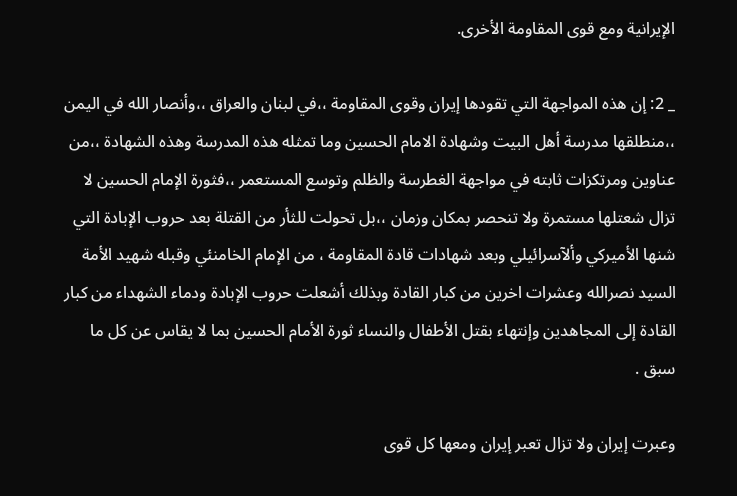الإيرانية ومع قوى المقاومة الأخرى.

_ 2: إن هذه المواجهة التي تقودها إيران وقوى المقاومة ،،في لبنان والعراق ،،وأنصار الله في اليمن ،،منطلقها مدرسة أهل البيت وشهادة الامام الحسين وما تمثله هذه المدرسة وهذه الشهادة ،،من عناوين ومرتكزات ثابته في مواجهة الغطرسة والظلم وتوسع المستعمر ،،فثورة الإمام الحسين لا تزال شعتلها مستمرة ولا تنحصر بمكان وزمان ،،بل تحولت للثأر من القتلة بعد حروب الإبادة التي شنها الأميركي وألآسرائيلي وبعد شهادات قادة المقاومة ، من الإمام الخامنئي وقبله شهيد الأمة السيد نصرالله وعشرات اخرين من كبار القادة وبذلك أشعلت حروب الإبادة ودماء الشهداء من كبار القادة إلى المجاهدين وإنتهاء بقتل الأطفال والنساء ثورة الأمام الحسين بما لا يقاس عن كل ما سبق .

وعبرت إيران ولا تزال تعبر إيران ومعها كل قوى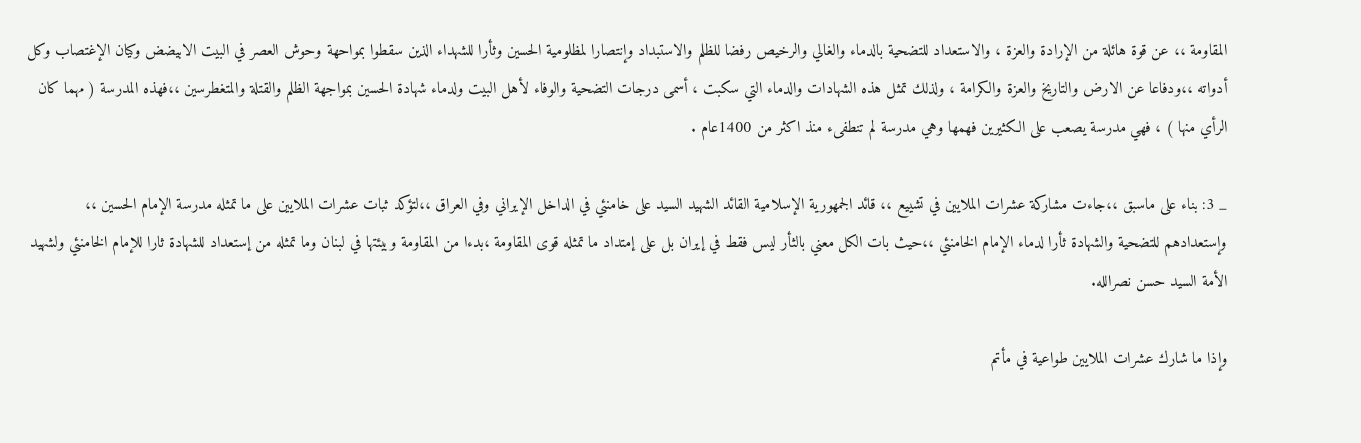المقاومة ،، عن قوة هائلة من الإرادة والعزة ، والاستعداد للتضحية بالدماء والغالي والرخيص رفضا للظلم والاستبداد وإنتصارا لمظلومية الحسين وثأرا للشهداء الذين سقطوا بمواحهة وحوش العصر في البيت الابيضض وكيان الإغتصاب وكل أدواته ،،ودفاعا عن الارض والتاريخ والعزة والكرامة ، ولذلك تمثل هذه الشهادات والدماء التي سكبت ، أسمى درجات التضحية والوفاء لأهل البيت ولدماء شهادة الحسين بمواجهة الظلم والقتلة والمتغطرسين ،،فهذه المدرسة ( مهما كان الرأي منها ) ، فهي مدرسة يصعب على الكثيرين فهمها وهي مدرسة لم تنطفىء منذ اكثر من 1400عام .

_ 3: بناء على ماسبق ،،جاءت مشاركة عشرات الملايين في تشييع ،، قائد الجمهورية الإسلامية القائد الشهيد السيد على خامنئي في الداخل الإيراني وفي العراق ،،لتؤكد ثبات عشرات الملايين على ما تمثله مدرسة الإمام الحسين ،،
وإستعدادهم للتضحية والشهادة ثأرا لدماء الإمام الخامنئي ،،حيث بات الكل معني بالثأر ليس فقط في إيران بل على إمتداد ما تمثله قوى المقاومة ،بدءا من المقاومة وبيئتها في لبنان وما تمثله من إستعداد للشهادة ثارا للإمام الخامنئي ولشهيد الأمة السيد حسن نصرالله.

وإذا ما شارك عشرات الملايين طواعية في مأتم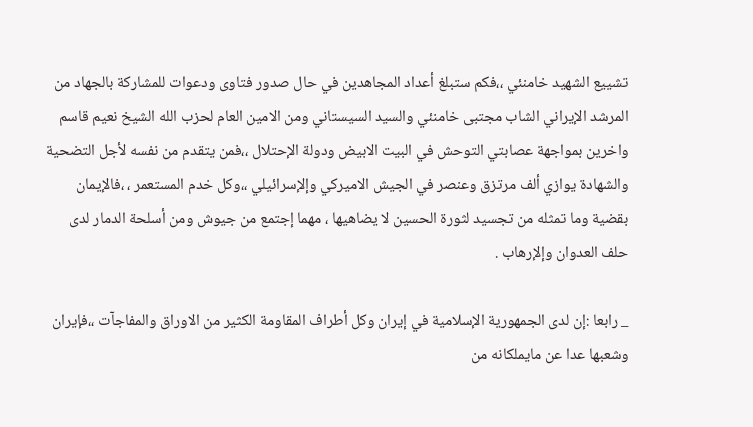تشييع الشهيد خامنئي ،،فكم ستبلغ أعداد المجاهدين في حال صدور فتاوى ودعوات للمشاركة بالجهاد من المرشد الإيراني الشاب مجتبى خامنئي والسيد السيستاني ومن الامين العام لحزب الله الشيخ نعيم قاسم واخرين بمواجهة عصابتي التوحش في البيت الابيض ودولة الإحتلال ،،فمن يتقدم من نفسه لأجل التضحية والشهادة يوازي ألف مرتزق وعنصر في الجيش الاميركي وإلإسرائيلي ،،وكل خدم المستعمر ، ،فالإيمان بقضية وما تمثله من تجسيد لثورة الحسين لا يضاهيها ، مهما إجتمع من جيوش ومن أسلحة الدمار لدى حلف العدوان وإلإرهاب .

_ رابعا :إن لدى الجمهورية الإسلامية في إيران وكل أطراف المقاومة الكثير من الاوراق والمفاجآت ،،فإيران وشعبها عدا عن مايملكانه من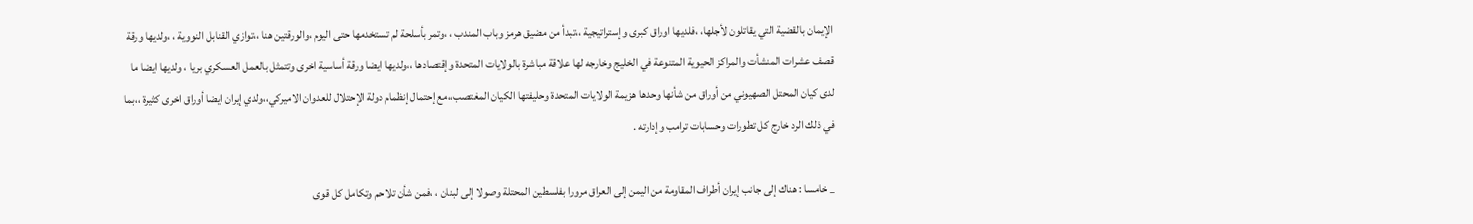الإيمان بالقضية التي يقاتلون لأجلها، ،فلديها اوراق كبرى وإستراتيجية ،،تبدأ من مضيق هرمز وباب المندب ، ،وتمر بأسلحة لم تستخدمها حتى اليوم ،والورقتين هنا ،،توازي القنابل النووية ، ،ولديها ورقة قصف عشرات المنشأت والمراكز الحيوية المتنوعة في الخليج وخارجه لها علاقة مباشرة بالولايات المتحدة وإقتصادها ،،ولديها ايضا ورقة أساسية اخرى وتتمثل بالعمل العسكري بريا ، ولديها ايضا ما لدى كيان المحتل الصهيوني من أوراق من شأنها وحدها هزيمة الولايات المتحدة وحليفتها الكيان المغتصب،،مع إحتمال إنظمام دولة الإحتلال للعدوان الاميركي،،ولدي إيران ايضا أوراق اخرى كثيرة ،،بما في ذلك الرد خارج كل تطورات وحسابات ترامب وإدارته .

_ خامسا : هناك إلى جانب إيران أطراف المقاومة من اليمن إلى العراق مرورا بفلسطين المحتلة وصولا إلى لبنان ، ،فمن شأن تلاحم وتكامل كل قوى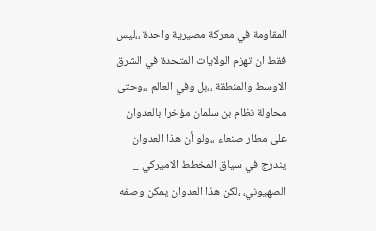المقاومة في معركة مصيرية واحدة ،،ليس فقط ان تهزم الولايات المتحدة في الشرق الاوسط والمنطقة ،،بل وفي العالم ،،وحتى محاولة نظام بن سلمان مؤخرا بالعدوان على مطار صنعاء ،،ولو أن هذا العدوان يندرج في سياق المخطط الاميركي _ الصهيوني، ،لكن هذا العدوان يمكن وصفه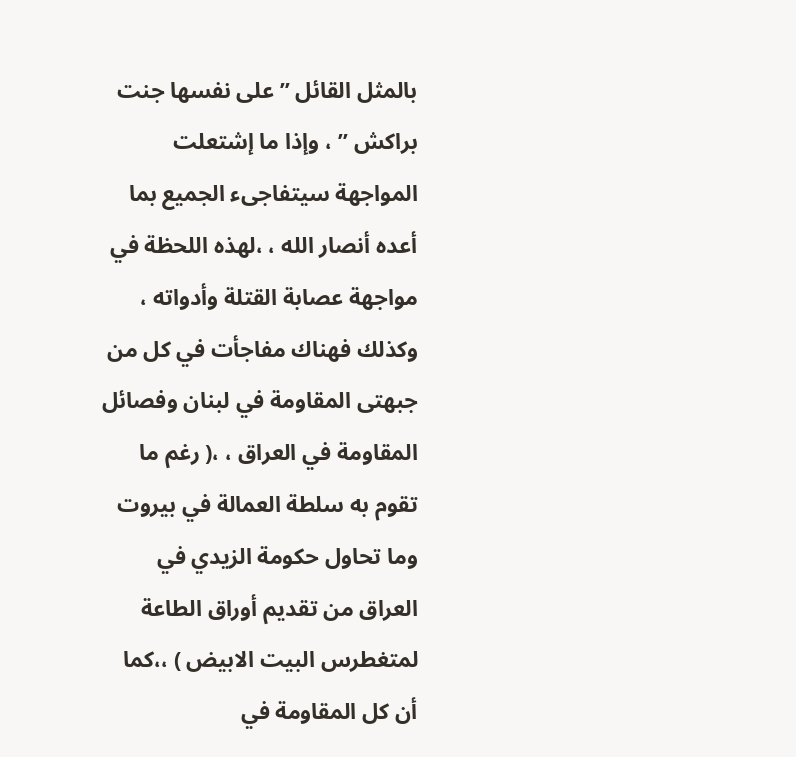بالمثل القائل ” على نفسها جنت براكش ” ، وإذا ما إشتعلت المواجهة سيتفاجىء الجميع بما أعده أنصار الله ، ،لهذه اللحظة في مواجهة عصابة القتلة وأدواته ، وكذلك فهناك مفاجأت في كل من جبهتى المقاومة في لبنان وفصائل المقاومة في العراق ، ،( رغم ما تقوم به سلطة العمالة في بيروت وما تحاول حكومة الزيدي في العراق من تقديم أوراق الطاعة لمتغطرس البيت الابيض ) ،،كما أن كل المقاومة في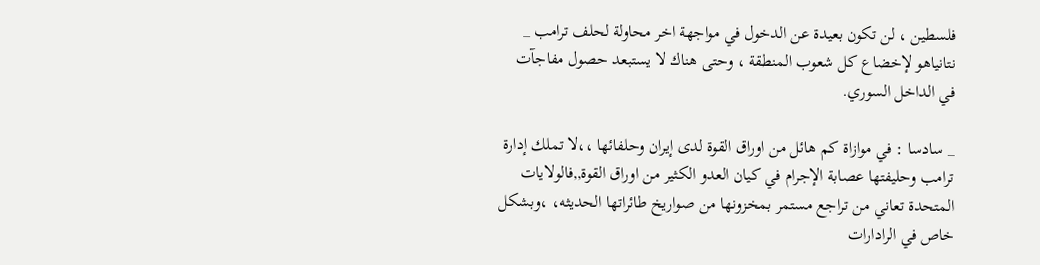فلسطين ، لن تكون بعيدة عن الدخول في مواجهة اخر محاولة لحلف ترامب _ نتانياهو لإخضاع كل شعوب المنطقة ، وحتى هناك لا يستبعد حصول مفاجآت في الداخل السوري.

_ سادسا : في موازاة كم هائل من اوراق القوة لدى إيران وحلفائها ،،لا تملك إدارة ترامب وحليفتها عصابة الإجرام في كيان العدو الكثير من اوراق القوة,,فالولايات المتحدة تعاني من تراجع مستمر بمخزونها من صواريخ طائراتها الحديثه، ،وبشكل خاص في الرادارات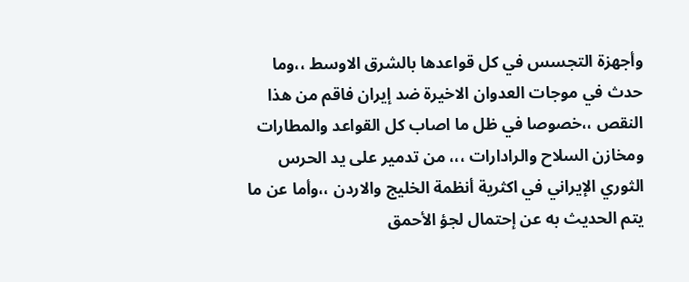وأجهزة التجسس في كل قواعدها بالشرق الاوسط ،،وما حدث في موجات العدوان الاخيرة ضد إيران فاقم من هذا النقص ،،خصوصا في ظل ما اصاب كل القواعد والمطارات ومخازن السلاح والرادارات ،،، من تدمير على يد الحرس الثوري الإيراني في اكثرية أنظمة الخليج والاردن ،،وأما عن ما يتم الحديث به عن إحتمال لجؤ الأحمق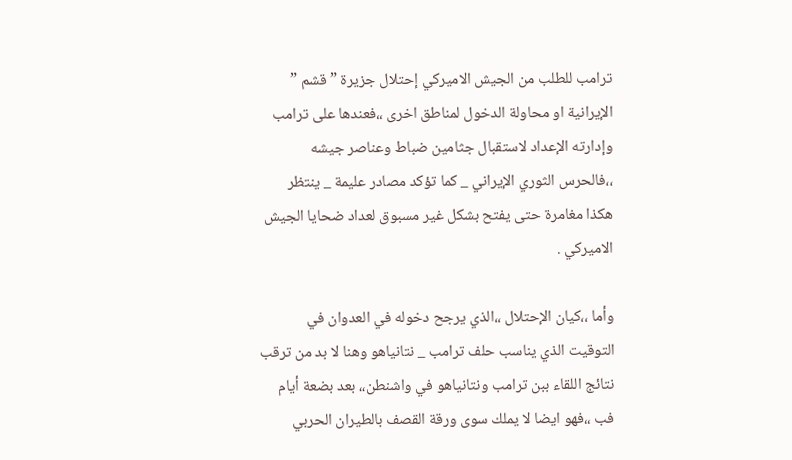ترامب للطلب من الجيش الاميركي إحتلال جزيرة ” قشم ” الإيرانية او محاولة الدخول لمناطق اخرى ،،فعندها على ترامب وإدارته الإعداد لاستقبال جثامين ضباط وعناصر جيشه ،،فالحرس الثوري الإيراني _ كما تؤكد مصادر عليمة _ ينتظر هكذا مغامرة حتى يفتح بشكل غير مسبوق لعداد ضحايا الجيش الاميركي .

وأما ،،كيان الإحتلال ،،الذي يرجح دخوله في العدوان في التوقيت الذي يناسب حلف ترامب _ نتانياهو وهنا لا بد من ترقب نتائج اللقاء ببن ترامب ونتانياهو في واشنطن،، بعد بضعة أيام فب ،،فهو ايضا لا يملك سوى ورقة القصف بالطيران الحربي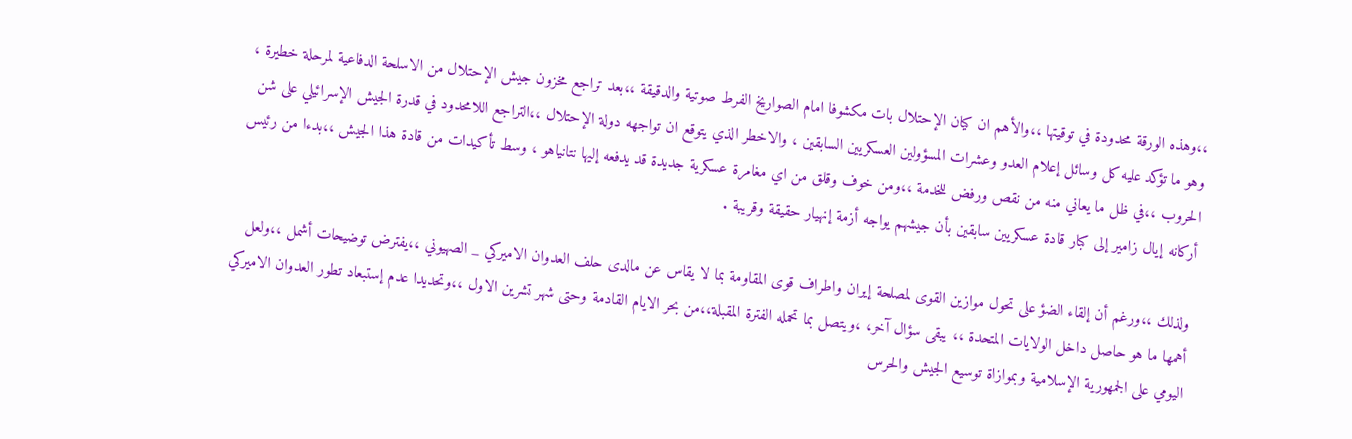،،وهذه الورقة محدودة في توقيتها ،،والأهم ان كيان الإحتلال بات مكشوفا امام الصواريخ الفرط صوتية والدقيقة ،،بعد تراجع مخزون جيش الإحتلال من الاسلحة الدفاعية لمرحلة خطيرة ، وهو ما تؤكد عليه كل وسائل إعلام العدو وعشرات المسؤولين العسكريين السابقين ، والاخطر الذي يتوقع ان تواجهه دولة الإحتلال ،،التراجع اللامحدود في قدرة الجيش الإسرائيلي على شن الحروب ،،في ظل ما يعاني منه من نقص ورفض للخدمة ،،ومن خوف وقلق من اي مغامرة عسكرية جديدة قد يدفعه إليها نتانياهو ، وسط تأكيدات من قادة هذا الجيش ،،بدءا من رئيس أركانه إيال زامير إلى كبار قادة عسكريين سابقين بأن جيشهم يواجه أزمة إنهيار حقيقة وقريبة .

ولذلك ،،ورغم أن إلقاء الضؤ على تحول موازين القوى لمصلحة إيران واطراف قوى المقاومة بما لا يقاس عن مالدى حلف العدوان الاميركي _ الصهيوني ،،يفترض توضيحات أشمل ،،ولعل أهمها ما هو حاصل داخل الولايات المتحدة ،، يبقى سؤال آخر، ،ويتصل بما تحمله الفترة المقبلة،،من بحر الايام القادمة وحتى شهر تشرين الاول ،،وتحديدا عدم إستبعاد تطور العدوان الاميركي اليومي على الجمهورية الإسلامية وبموازاة توسيع الجيش والحرس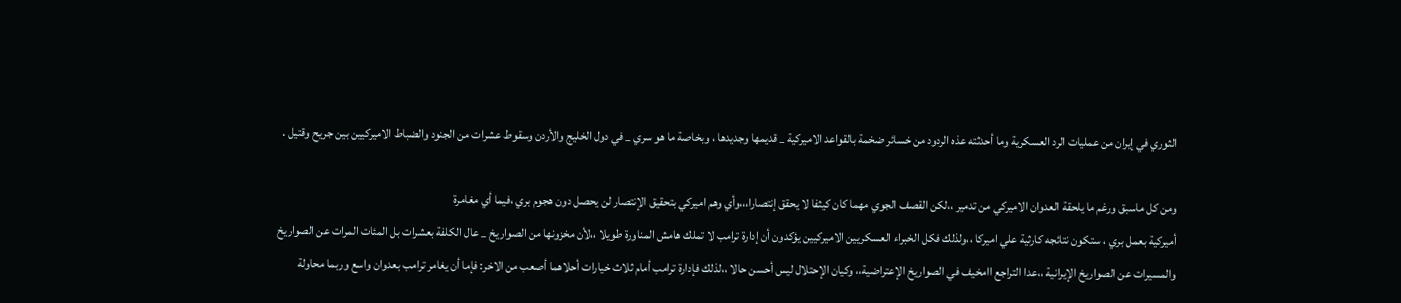الثوري في إيران من عمليات الرد العسكرية وما أحدثته عذه الردود من خسائر ضخمة بالقواعد الاميركية _ قديمها وجديدها ، وبخاصة ما هو سري _ في دول الخليج والأردن وسقوط عشرات من الجنود والضباط الاميركيين بين جريح وقتيل .

ومن كل ماسبق ورغم ما يلحقة العدوان الاميركي من تدمير ،،لكن القصف الجوي مهما كان كيثفا لا يحقق إنتصارا،،،وأي وهم اميركي بتحقيق الإنتصار لن يحصل دون هجوم بري ،فيما أي مغامرة
أميركية بعمل بري ، ستكون نتائجه كارثية علي اميركا ،،ولذلك فكل الخبراء العسكريين الاميركيين يؤكدون أن إدارة ترامب لا تملك هامش المناورة طويلا ،،لأن مخزونها من الصواريخ _ عال الكلفة بعشرات بل المئات المرات عن الصواريخ والمسيرات عن الصواريخ الإيرانية ،،عدا التراجع اامخيف في الصواريخ الإعتراضية،، وكيان الإحتلال ليس أحسن حالا ،،لذلك فإدارة ترامب أمام ثلاث خيارات أحلاهما أصعب من الاخر: فإما أن يغامر ترامب بعدوان واسع وربما محاولة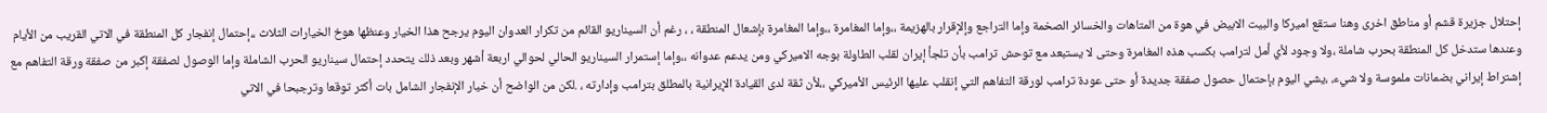إحتلال جزيرة قشم أو مناطق اخرى وهنا ستقع اميركا والبيت الابيض في هوة من المتاهات والخسائر الصخمة وإما التراجع وإلإقرار بالهزيمة ،،وإما المغامرة ،،وإما المغامرة بإشعال المنطقة ، ، رغم أن السيناريو القائم من تكرار العدوان اليوم يرجح هذا الخيار وعنظها هوخ الخيارات الثلاث ،،إحتمال إنفجار كل المنطقة في الاتي القريب من الأيام وعندها ستدخل كل المنطقة بحرب شاملة ،ولا وجود لأي أمل لترامب بكسب هذه المغامرة وحتى لا يستبعد مع توحش ترامب بأن تلجأ إيران لقلب الطاولة بوجه الاميركي ومن يدعم عدوانه ،،وإما إستمرار السيناريو الحالي لحوالي اربعة أشهر وبعد ذلك يتحدد إحتمال سيناريو الحرب الشاملة وإما الوصول لصفقة إكبر من صفقة ورقة التفاهم مع إشتراط إيراني بضمانات ملموسة ولا شيء، ،يشي اليوم بإحتمال حصول صفقة جديدة أو حتى عودة ترامب لورقة التفاهم التي إنقلب عليها الرئيس الأميركي ،،لأن ثقة لدى القيادة الإيرانية بالمطلق بترامب وإدارته ، .لكن من الواضح أن خيار الإنفجار الشامل بات أكثر توقعا وترجبحا في الاتي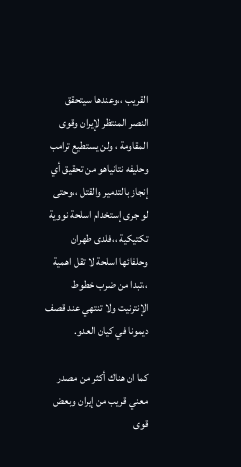القريب ،،وعندها سيتحقق النصر المنتظر لإيران وقوى المقاومة ، ولن يستطيع ترامب وحليفه نتانياهو من تحقيق أي إنجاز بالتدمير والقتل ،،وحتى لو جرى إستخدام اسلحة نووية تكتيكية ،،فلدى طهران وحلفائها اسلحة لا تقل اهمية ،،تبدا من ضرب خطوط الإنترنيت ولا تنتهي عند قصف ديمونا في كيان العدو.

كما ان هناك أكثر من مصدر معني قريب من إيران وبعض قوى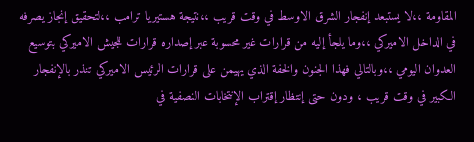المقاومة ،،لا يستبعد إنفجار الشرق الاوسط في وقت قريب ،،نتيجة هستيريا ترامب ،،لتحقيق إنجاز يصرفه في الداخل الاميركي ،،وما يلجأ إليه من قرارات غير محسوبة عبر إصداره قرارات للجيش الاميركي بتوسيع العدوان اليومي ،،وبالتالي فهذا الجنون والخفة الذي يهيمن على قرارات الرئيس الاميركي تنذر بالإنفجار الكبير في وقت قريب ، ودون حتى إنتظار إقتراب الإنتخابات النصفية في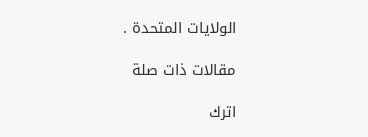الولايات المتحدة .

مقالات ذات صلة

اترك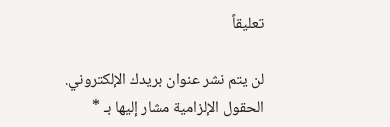تعليقاً

لن يتم نشر عنوان بريدك الإلكتروني. الحقول الإلزامية مشار إليها بـ *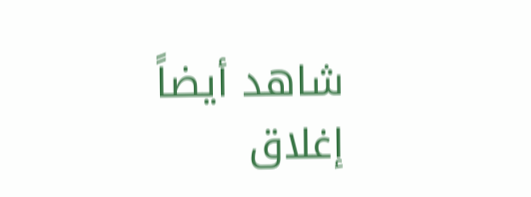شاهد أيضاً
إغلاق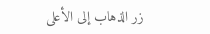زر الذهاب إلى الأعلى